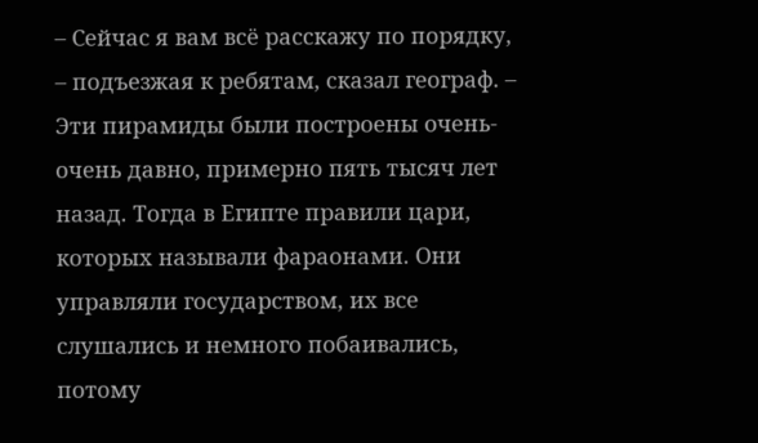– Сейчас я вам всё расскажу по порядку, – подъезжая к ребятам, сказал географ. – Эти пирамиды были построены очень-очень давно, примерно пять тысяч лет назад. Тогда в Египте правили цари, которых называли фараонами. Они управляли государством, их все слушались и немного побаивались, потому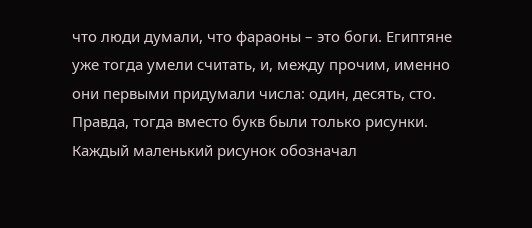что люди думали, что фараоны – это боги. Египтяне уже тогда умели считать, и, между прочим, именно они первыми придумали числа: один, десять, сто. Правда, тогда вместо букв были только рисунки. Каждый маленький рисунок обозначал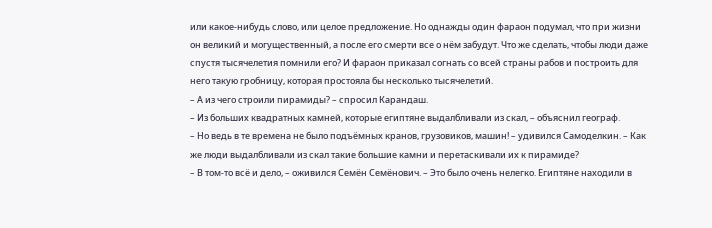или какое-нибудь слово, или целое предложение. Но однажды один фараон подумал, что при жизни он великий и могущественный, а после его смерти все о нём забудут. Что же сделать, чтобы люди даже спустя тысячелетия помнили его? И фараон приказал согнать со всей страны рабов и построить для него такую гробницу, которая простояла бы несколько тысячелетий.
– А из чего строили пирамиды? – спросил Карандаш.
– Из больших квадратных камней, которые египтяне выдалбливали из скал, – объяснил географ.
– Но ведь в те времена не было подъёмных кранов, грузовиков, машин! – удивился Самоделкин. – Как же люди выдалбливали из скал такие большие камни и перетаскивали их к пирамиде?
– В том-то всё и дело, – оживился Семён Семёнович. – Это было очень нелегко. Египтяне находили в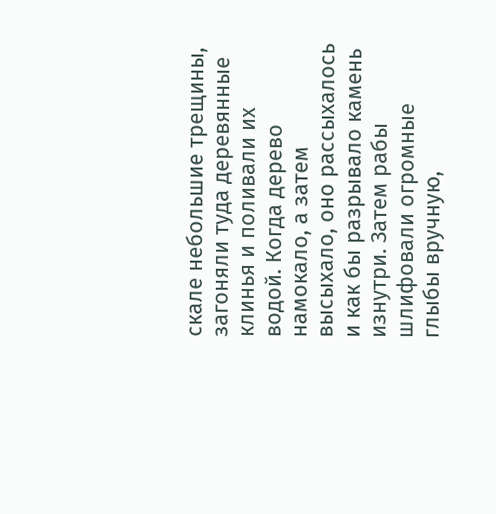скале небольшие трещины, загоняли туда деревянные клинья и поливали их водой. Когда дерево намокало, а затем высыхало, оно рассыхалось и как бы разрывало камень изнутри. Затем рабы шлифовали огромные глыбы вручную,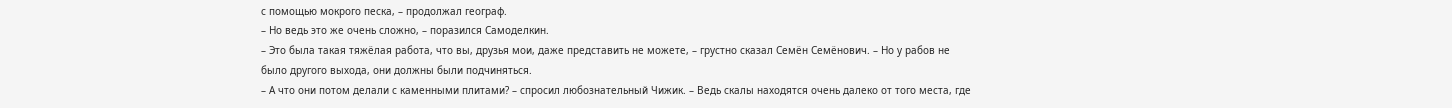с помощью мокрого песка, – продолжал географ.
– Но ведь это же очень сложно, – поразился Самоделкин.
– Это была такая тяжёлая работа, что вы, друзья мои, даже представить не можете, – грустно сказал Семён Семёнович. – Но у рабов не было другого выхода, они должны были подчиняться.
– А что они потом делали с каменными плитами? – спросил любознательный Чижик. – Ведь скалы находятся очень далеко от того места, где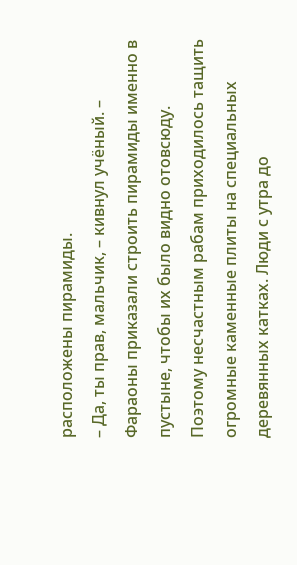расположены пирамиды.
– Да, ты прав, мальчик, – кивнул учёный. – Фараоны приказали строить пирамиды именно в пустыне, чтобы их было видно отовсюду. Поэтому несчастным рабам приходилось тащить огромные каменные плиты на специальных деревянных катках. Люди с утра до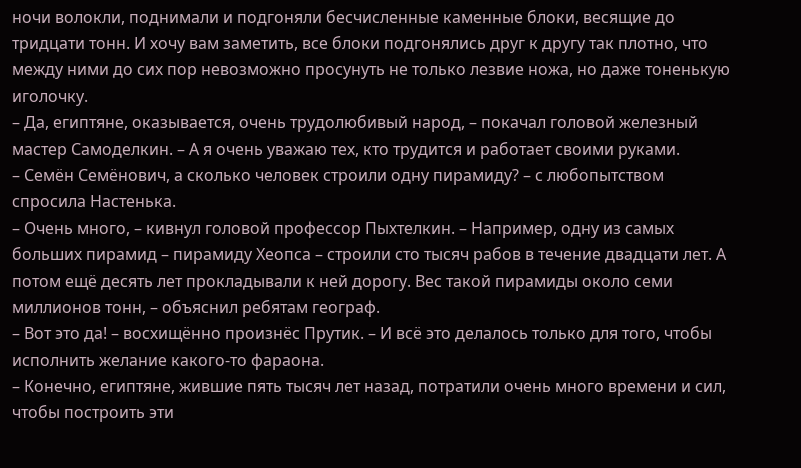ночи волокли, поднимали и подгоняли бесчисленные каменные блоки, весящие до тридцати тонн. И хочу вам заметить, все блоки подгонялись друг к другу так плотно, что между ними до сих пор невозможно просунуть не только лезвие ножа, но даже тоненькую иголочку.
– Да, египтяне, оказывается, очень трудолюбивый народ, – покачал головой железный мастер Самоделкин. – А я очень уважаю тех, кто трудится и работает своими руками.
– Семён Семёнович, а сколько человек строили одну пирамиду? – с любопытством спросила Настенька.
– Очень много, – кивнул головой профессор Пыхтелкин. – Например, одну из самых больших пирамид – пирамиду Хеопса – строили сто тысяч рабов в течение двадцати лет. А потом ещё десять лет прокладывали к ней дорогу. Вес такой пирамиды около семи миллионов тонн, – объяснил ребятам географ.
– Вот это да! – восхищённо произнёс Прутик. – И всё это делалось только для того, чтобы исполнить желание какого-то фараона.
– Конечно, египтяне, жившие пять тысяч лет назад, потратили очень много времени и сил, чтобы построить эти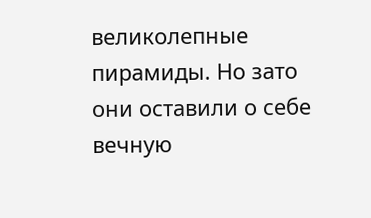великолепные пирамиды. Но зато они оставили о себе вечную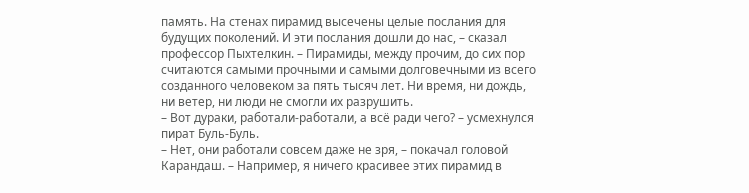память. На стенах пирамид высечены целые послания для будущих поколений. И эти послания дошли до нас, – сказал профессор Пыхтелкин. – Пирамиды, между прочим, до сих пор считаются самыми прочными и самыми долговечными из всего созданного человеком за пять тысяч лет. Ни время, ни дождь, ни ветер, ни люди не смогли их разрушить.
– Вот дураки, работали-работали, а всё ради чего? – усмехнулся пират Буль-Буль.
– Нет, они работали совсем даже не зря, – покачал головой Карандаш. – Например, я ничего красивее этих пирамид в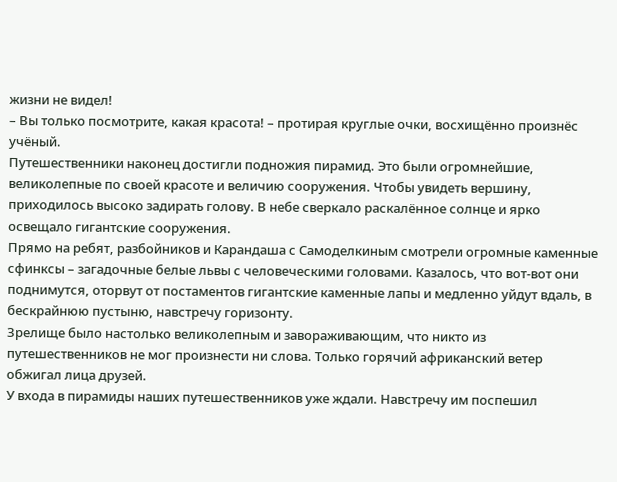жизни не видел!
– Вы только посмотрите, какая красота! – протирая круглые очки, восхищённо произнёс учёный.
Путешественники наконец достигли подножия пирамид. Это были огромнейшие, великолепные по своей красоте и величию сооружения. Чтобы увидеть вершину, приходилось высоко задирать голову. В небе сверкало раскалённое солнце и ярко освещало гигантские сооружения.
Прямо на ребят, разбойников и Карандаша с Самоделкиным смотрели огромные каменные сфинксы – загадочные белые львы с человеческими головами. Казалось, что вот-вот они поднимутся, оторвут от постаментов гигантские каменные лапы и медленно уйдут вдаль, в бескрайнюю пустыню, навстречу горизонту.
Зрелище было настолько великолепным и завораживающим, что никто из путешественников не мог произнести ни слова. Только горячий африканский ветер обжигал лица друзей.
У входа в пирамиды наших путешественников уже ждали. Навстречу им поспешил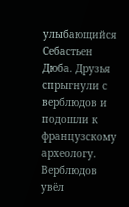улыбающийся Себастьен Дюба. Друзья спрыгнули с верблюдов и подошли к французскому археологу. Верблюдов увёл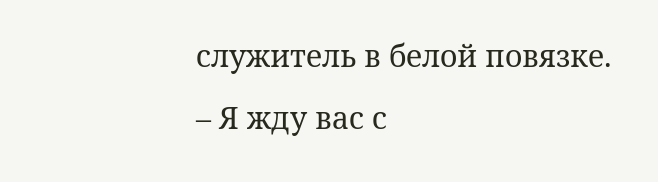служитель в белой повязке.
– Я жду вас с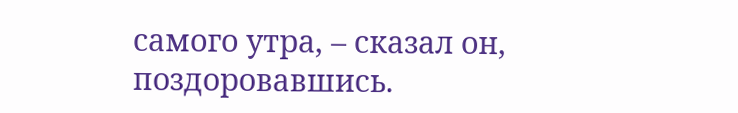самого утра, – сказал он, поздоровавшись.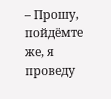– Прошу, пойдёмте же, я проведу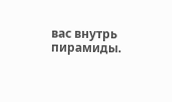вас внутрь пирамиды.